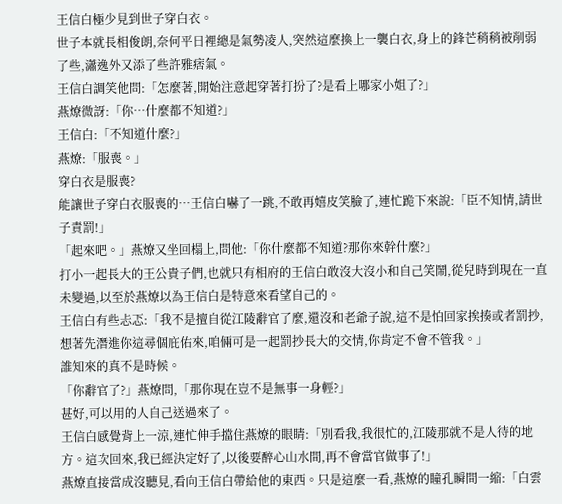王信白極少見到世子穿白衣。
世子本就長相俊朗,奈何平日裡總是氣勢凌人,突然這麼換上一襲白衣,身上的鋒芒稍稍被削弱了些,瀟逸外又添了些許雅痞氣。
王信白調笑他問:「怎麼著,開始注意起穿著打扮了?是看上哪家小姐了?」
燕燎微訝:「你…什麼都不知道?」
王信白:「不知道什麼?」
燕燎:「服喪。」
穿白衣是服喪?
能讓世子穿白衣服喪的…王信白嚇了一跳,不敢再嬉皮笑臉了,連忙跪下來說:「臣不知情,請世子責罰!」
「起來吧。」燕燎又坐回榻上,問他:「你什麼都不知道?那你來幹什麼?」
打小一起長大的王公貴子們,也就只有相府的王信白敢沒大沒小和自己笑鬧,從兒時到現在一直未變過,以至於燕燎以為王信白是特意來看望自己的。
王信白有些忐忑:「我不是擅自從江陵辭官了麼,還沒和老爺子說,這不是怕回家挨揍或者罰抄,想著先潛進你這尋個庇佑來,咱倆可是一起罰抄長大的交情,你肯定不會不管我。」
誰知來的真不是時候。
「你辭官了?」燕燎問,「那你現在豈不是無事一身輕?」
甚好,可以用的人自己送過來了。
王信白感覺背上一涼,連忙伸手擋住燕燎的眼睛:「別看我,我很忙的,江陵那就不是人待的地方。這次回來,我已經決定好了,以後要醉心山水間,再不會當官做事了!」
燕燎直接當成沒聽見,看向王信白帶給他的東西。只是這麼一看,燕燎的瞳孔瞬間一縮:「白雲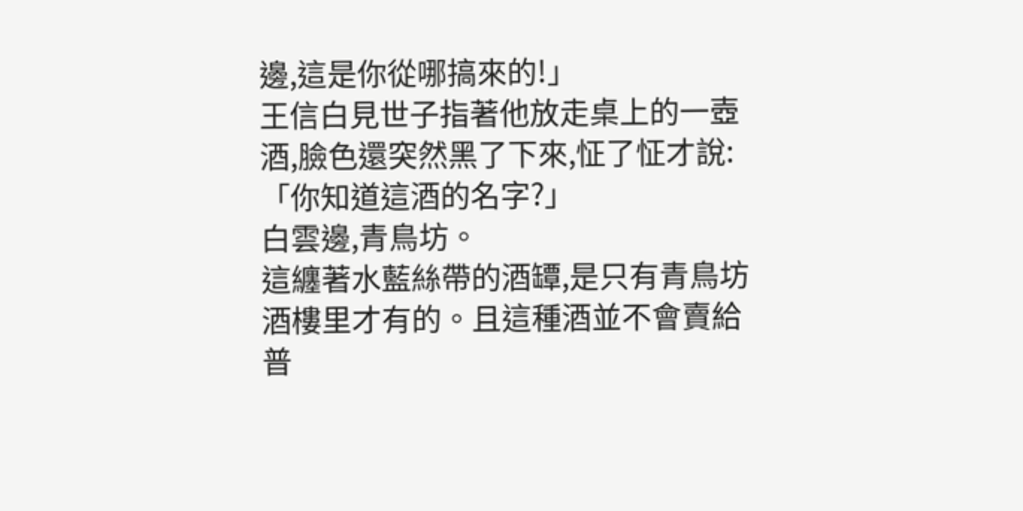邊,這是你從哪搞來的!」
王信白見世子指著他放走桌上的一壺酒,臉色還突然黑了下來,怔了怔才說:「你知道這酒的名字?」
白雲邊,青鳥坊。
這纏著水藍絲帶的酒罈,是只有青鳥坊酒樓里才有的。且這種酒並不會賣給普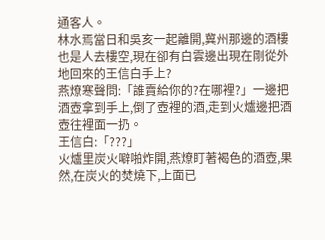通客人。
林水焉當日和吳亥一起離開,冀州那邊的酒樓也是人去樓空,現在卻有白雲邊出現在剛從外地回來的王信白手上?
燕燎寒聲問:「誰賣給你的?在哪裡?」一邊把酒壺拿到手上,倒了壺裡的酒,走到火爐邊把酒壺往裡面一扔。
王信白:「???」
火爐里炭火噼啪炸開,燕燎盯著褐色的酒壺,果然,在炭火的焚燒下,上面已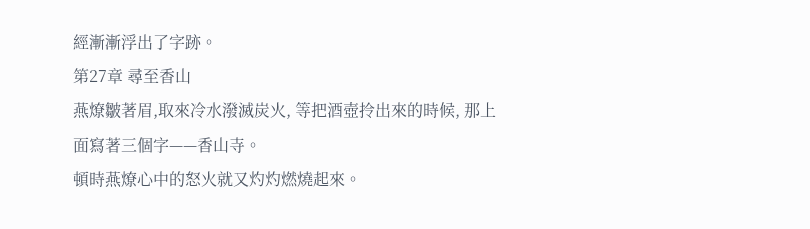經漸漸浮出了字跡。
第27章 尋至香山
燕燎皺著眉,取來冷水潑滅炭火, 等把酒壺拎出來的時候, 那上面寫著三個字——香山寺。
頓時燕燎心中的怒火就又灼灼燃燒起來。